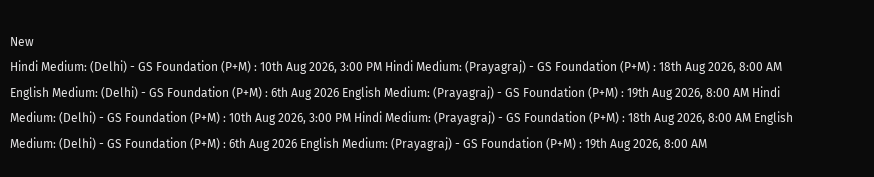New
Hindi Medium: (Delhi) - GS Foundation (P+M) : 10th Aug 2026, 3:00 PM Hindi Medium: (Prayagraj) - GS Foundation (P+M) : 18th Aug 2026, 8:00 AM English Medium: (Delhi) - GS Foundation (P+M) : 6th Aug 2026 English Medium: (Prayagraj) - GS Foundation (P+M) : 19th Aug 2026, 8:00 AM Hindi Medium: (Delhi) - GS Foundation (P+M) : 10th Aug 2026, 3:00 PM Hindi Medium: (Prayagraj) - GS Foundation (P+M) : 18th Aug 2026, 8:00 AM English Medium: (Delhi) - GS Foundation (P+M) : 6th Aug 2026 English Medium: (Prayagraj) - GS Foundation (P+M) : 19th Aug 2026, 8:00 AM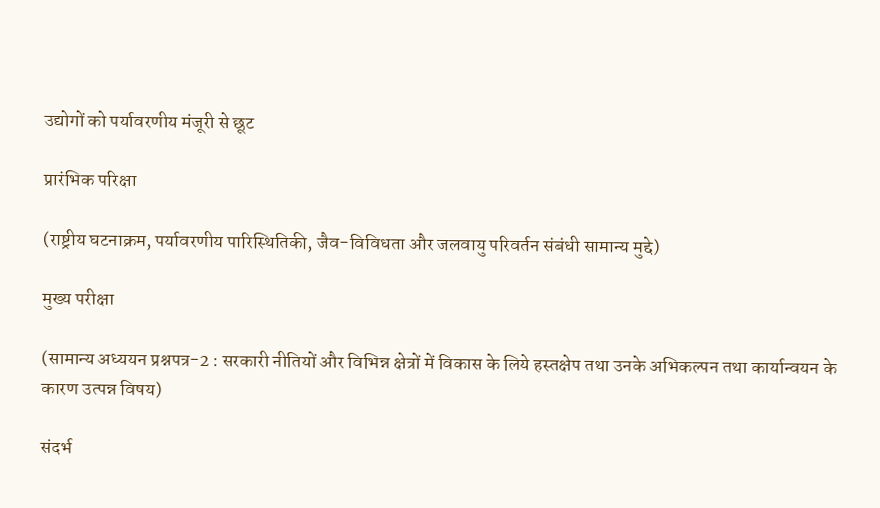उद्योगों को पर्यावरणीय मंजूरी से छूट

प्रारंभिक परिक्षा

(राष्ट्रीय घटनाक्रम, पर्यावरणीय पारिस्थितिकी, जैव-विविधता और जलवायु परिवर्तन संबंधी सामान्य मुद्दे)

मुख्य परीक्षा

(सामान्य अध्ययन प्रश्नपत्र-2 : सरकारी नीतियों और विभिन्न क्षेत्रों में विकास के लिये हस्तक्षेप तथा उनके अभिकल्पन तथा कार्यान्वयन के कारण उत्पन्न विषय)

संदर्भ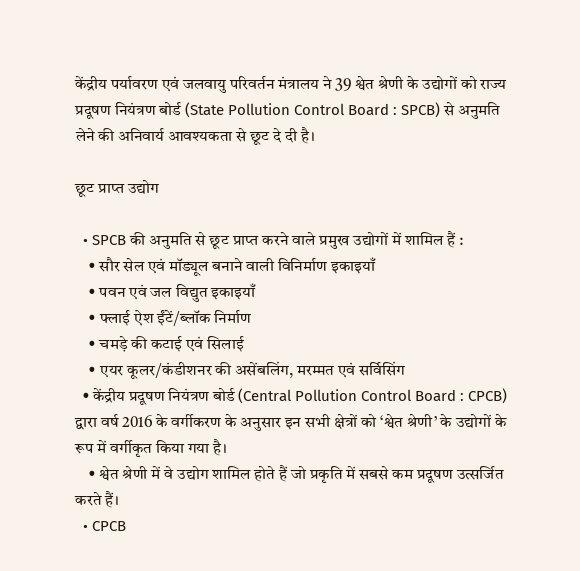केंद्रीय पर्यावरण एवं जलवायु परिवर्तन मंत्रालय ने 39 श्वेत श्रेणी के उद्योगों को राज्य प्रदूषण नियंत्रण बोर्ड (State Pollution Control Board : SPCB) से अनुमति लेने की अनिवार्य आवश्यकता से छूट दे दी है।

छूट प्राप्त उद्योग

  • SPCB की अनुमति से छूट प्राप्त करने वाले प्रमुख उद्योगों में शामिल हैं :
    • सौर सेल एवं मॉड्यूल बनाने वाली विनिर्माण इकाइयाँ
    • पवन एवं जल विद्युत इकाइयाँ
    • फ्लाई ऐश ईंटें/ब्लॉक निर्माण
    • चमड़े की कटाई एवं सिलाई
    • एयर कूलर/कंडीशनर की असेंबलिंग, मरम्मत एवं सर्विसिंग
  • केंद्रीय प्रदूषण नियंत्रण बोर्ड (Central Pollution Control Board : CPCB)  द्वारा वर्ष 2016 के वर्गीकरण के अनुसार इन सभी क्षेत्रों को ‘श्वेत श्रेणी’ के उद्योगों के रूप में वर्गीकृत किया गया है।
    • श्वेत श्रेणी में वे उद्योग शामिल होते हैं जो प्रकृति में सबसे कम प्रदूषण उत्सर्जित करते हैं।
  • CPCB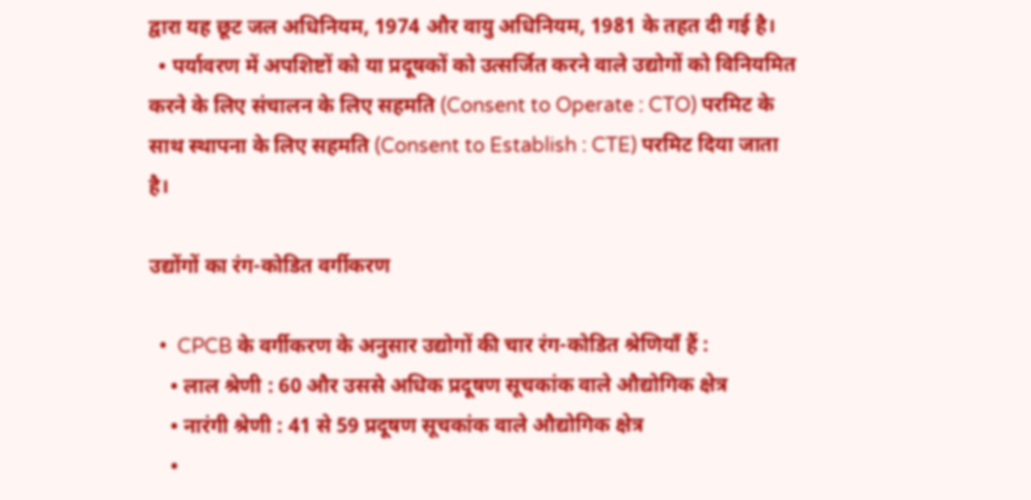द्वारा यह छूट जल अधिनियम, 1974 और वायु अधिनियम, 1981 के तहत दी गई है।
  • पर्यावरण में अपशिष्टों को या प्रदूषकों को उत्सर्जित करने वाले उद्योगों को विनियमित करने के लिए संचालन के लिए सहमति (Consent to Operate : CTO) परमिट के साथ स्थापना के लिए सहमति (Consent to Establish : CTE) परमिट दिया जाता है।

उद्योंगों का रंग-कोडित वर्गीकरण

  •  CPCB के वर्गीकरण के अनुसार उद्योगों की चार रंग-कोडित श्रेणियाँ हैं :
    • लाल श्रेणी : 60 और उससे अधिक प्रदूषण सूचकांक वाले औद्योगिक क्षेत्र
    • नारंगी श्रेणी : 41 से 59 प्रदूषण सूचकांक वाले औद्योगिक क्षेत्र
    •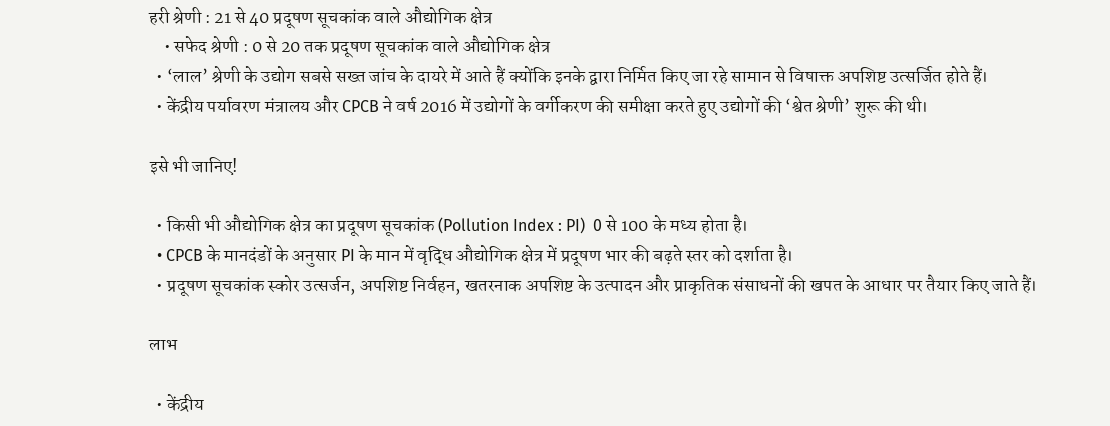हरी श्रेणी : 21 से 40 प्रदूषण सूचकांक वाले औद्योगिक क्षेत्र
    • सफेद श्रेणी : 0 से 20 तक प्रदूषण सूचकांक वाले औद्योगिक क्षेत्र
  • ‘लाल’ श्रेणी के उद्योग सबसे सख्त जांच के दायरे में आते हैं क्योंकि इनके द्वारा निर्मित किए जा रहे सामान से विषाक्त अपशिष्ट उत्सर्जित होते हैं।
  • केंद्रीय पर्यावरण मंत्रालय और CPCB ने वर्ष 2016 में उद्योगों के वर्गीकरण की समीक्षा करते हुए उद्योगों की ‘श्वेत श्रेणी’ शुरू की थी।

इसे भी जानिए!

  • किसी भी औद्योगिक क्षेत्र का प्रदूषण सूचकांक (Pollution Index : PI)  0 से 100 के मध्य होता है।
  • CPCB के मानदंडों के अनुसार PI के मान में वृद्धि औद्योगिक क्षेत्र में प्रदूषण भार की बढ़ते स्तर को दर्शाता है।
  • प्रदूषण सूचकांक स्कोर उत्सर्जन, अपशिष्ट निर्वहन, खतरनाक अपशिष्ट के उत्पादन और प्राकृतिक संसाधनों की खपत के आधार पर तैयार किए जाते हैं।

लाभ

  • केंद्रीय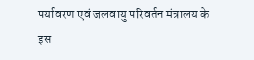पर्यावरण एवं जलवायु परिवर्तन मंत्रालय के इस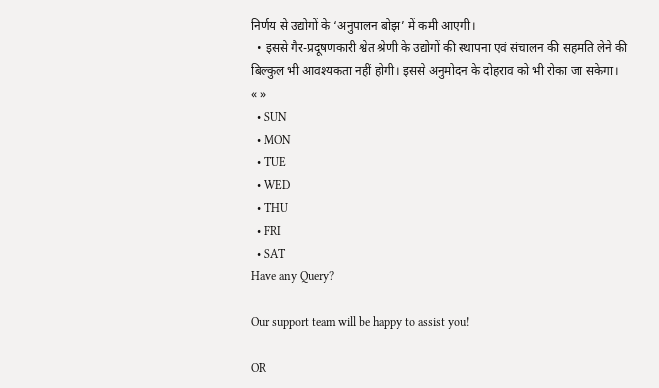निर्णय से उद्योगों के ‘अनुपालन बोझ’ में कमी आएगी।
  • इससे गैर-प्रदूषणकारी श्वेत श्रेणी के उद्योगों की स्थापना एवं संचालन की सहमति लेने की बिल्कुल भी आवश्यकता नहीं होगी। इससे अनुमोदन के दोहराव को भी रोका जा सकेगा।
« »
  • SUN
  • MON
  • TUE
  • WED
  • THU
  • FRI
  • SAT
Have any Query?

Our support team will be happy to assist you!

OR